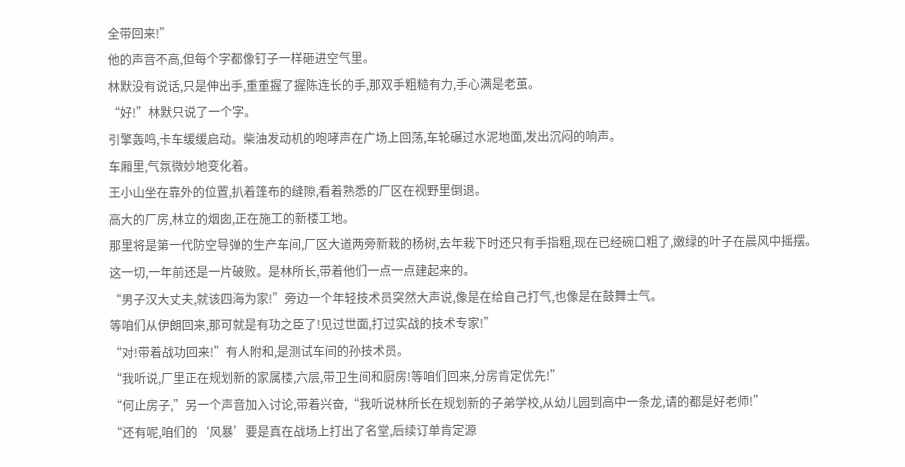全带回来!”
他的声音不高,但每个字都像钉子一样砸进空气里。
林默没有说话,只是伸出手,重重握了握陈连长的手,那双手粗糙有力,手心满是老茧。
“好!”林默只说了一个字。
引擎轰鸣,卡车缓缓启动。柴油发动机的咆哮声在广场上回荡,车轮碾过水泥地面,发出沉闷的响声。
车厢里,气氛微妙地变化着。
王小山坐在靠外的位置,扒着篷布的缝隙,看着熟悉的厂区在视野里倒退。
高大的厂房,林立的烟囱,正在施工的新楼工地。
那里将是第一代防空导弹的生产车间,厂区大道两旁新栽的杨树,去年栽下时还只有手指粗,现在已经碗口粗了,嫩绿的叶子在晨风中摇摆。
这一切,一年前还是一片破败。是林所长,带着他们一点一点建起来的。
“男子汉大丈夫,就该四海为家!”旁边一个年轻技术员突然大声说,像是在给自己打气,也像是在鼓舞士气。
等咱们从伊朗回来,那可就是有功之臣了!见过世面,打过实战的技术专家!”
“对!带着战功回来!”有人附和,是测试车间的孙技术员。
“我听说,厂里正在规划新的家属楼,六层,带卫生间和厨房!等咱们回来,分房肯定优先!”
“何止房子,”另一个声音加入讨论,带着兴奋,“我听说林所长在规划新的子弟学校,从幼儿园到高中一条龙,请的都是好老师!”
“还有呢,咱们的‘风暴’要是真在战场上打出了名堂,后续订单肯定源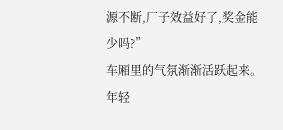源不断,厂子效益好了,奖金能少吗?”
车厢里的气氛渐渐活跃起来。年轻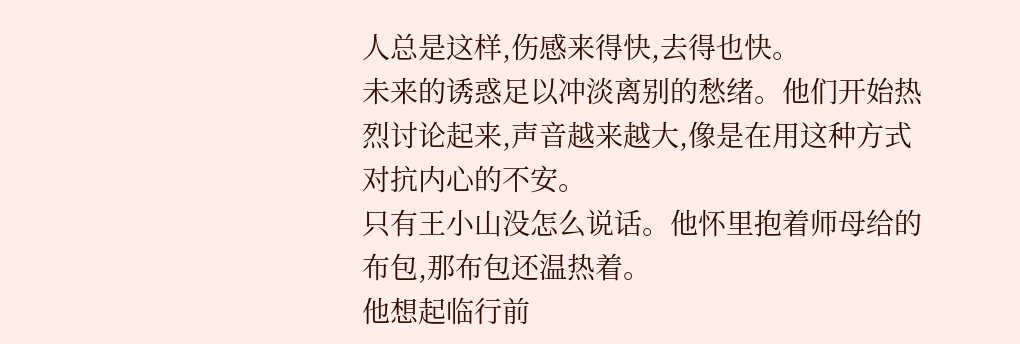人总是这样,伤感来得快,去得也快。
未来的诱惑足以冲淡离别的愁绪。他们开始热烈讨论起来,声音越来越大,像是在用这种方式对抗内心的不安。
只有王小山没怎么说话。他怀里抱着师母给的布包,那布包还温热着。
他想起临行前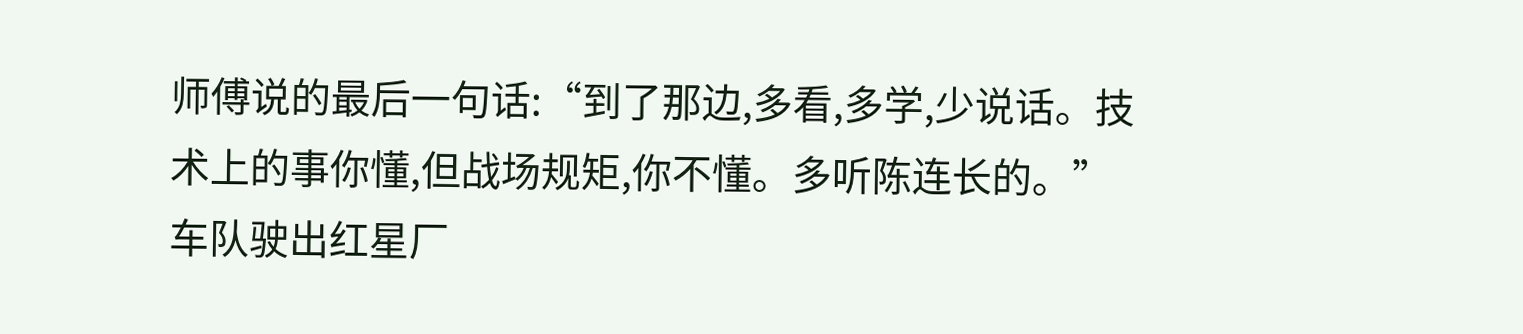师傅说的最后一句话:“到了那边,多看,多学,少说话。技术上的事你懂,但战场规矩,你不懂。多听陈连长的。”
车队驶出红星厂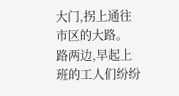大门,拐上通往市区的大路。
路两边,早起上班的工人们纷纷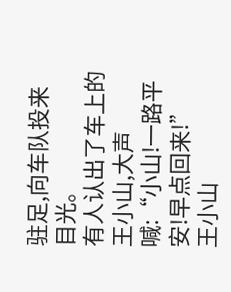驻足,向车队投来目光。
有人认出了车上的王小山,大声喊:“小山!一路平安!早点回来!”
王小山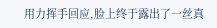用力挥手回应,脸上终于露出了一丝真